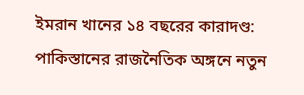ইমরান খানের ১৪ বছরের কারাদণ্ড: পাকিস্তানের রাজনৈতিক অঙ্গনে নতুন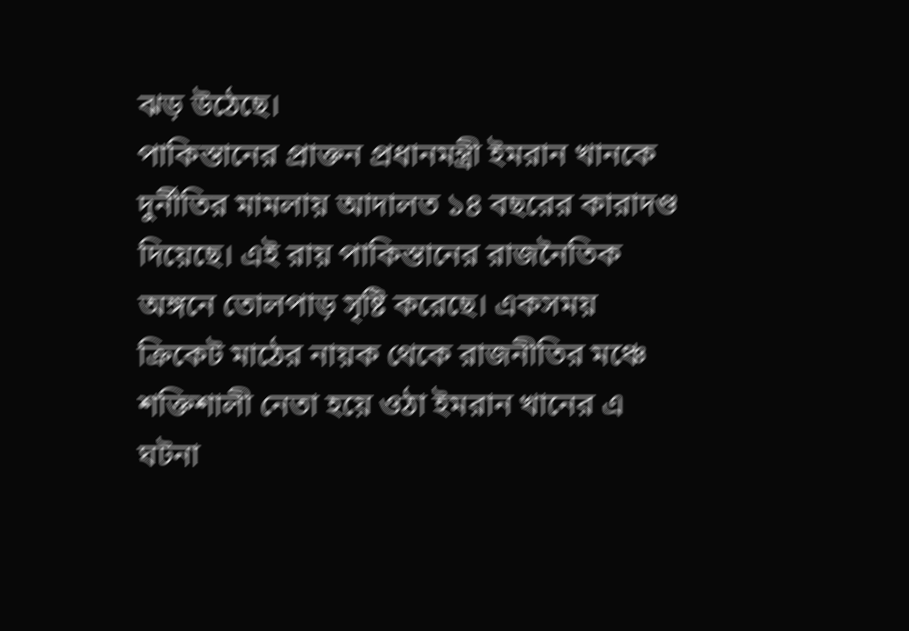ঝড় উঠেছে।
পাকিস্তানের প্রাক্তন প্রধানমন্ত্রী ইমরান খানকে দুর্নীতির মামলায় আদালত ১৪ বছরের কারাদণ্ড দিয়েছে। এই রায় পাকিস্তানের রাজনৈতিক অঙ্গনে তোলপাড় সৃষ্টি করেছে। একসময় ক্রিকেট মাঠের নায়ক থেকে রাজনীতির মঞ্চে শক্তিশালী নেতা হয়ে ওঠা ইমরান খানের এ ঘটনা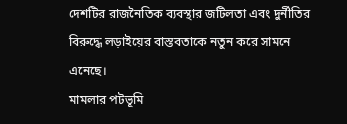দেশটির রাজনৈতিক ব্যবস্থার জটিলতা এবং দুর্নীতির বিরুদ্ধে লড়াইয়ের বাস্তবতাকে নতুন করে সামনে এনেছে।
মামলার পটভূমি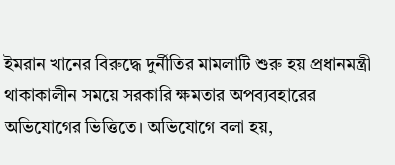ইমরান খানের বিরুদ্ধে দুর্নীতির মামলাটি শুরু হয় প্রধানমন্ত্রী থাকাকালীন সময়ে সরকারি ক্ষমতার অপব্যবহারের অভিযোগের ভিত্তিতে। অভিযোগে বলা হয়,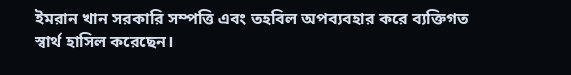ইমরান খান সরকারি সম্পত্তি এবং তহবিল অপব্যবহার করে ব্যক্তিগত স্বার্থ হাসিল করেছেন।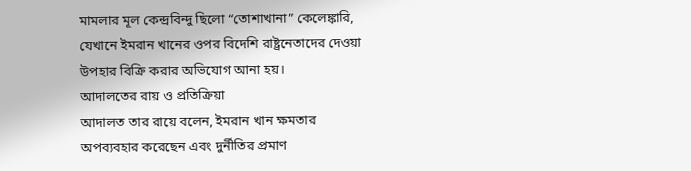মামলার মূল কেন্দ্রবিন্দু ছিলো “তোশাখানা” কেলেঙ্কারি, যেখানে ইমরান খানের ওপর বিদেশি রাষ্ট্রনেতাদের দেওয়া উপহার বিক্রি করার অভিযোগ আনা হয়।
আদালতের রায় ও প্রতিক্রিয়া
আদালত তার রায়ে বলেন, ইমরান খান ক্ষমতার অপব্যবহার করেছেন এবং দুর্নীতির প্রমাণ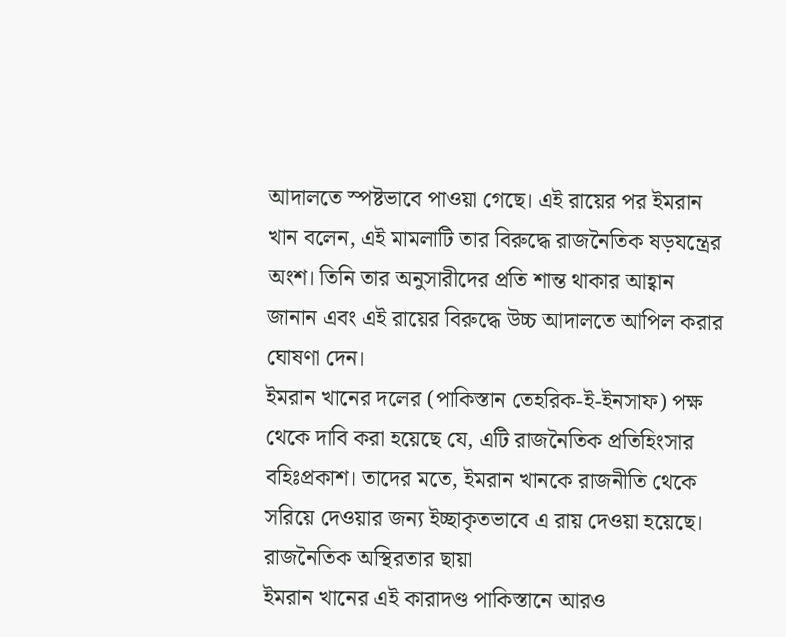আদালতে স্পষ্টভাবে পাওয়া গেছে। এই রায়ের পর ইমরান খান বলেন, এই মামলাটি তার বিরুদ্ধে রাজনৈতিক ষড়যন্ত্রের অংশ। তিনি তার অনুসারীদের প্রতি শান্ত থাকার আহ্বান জানান এবং এই রায়ের বিরুদ্ধে উচ্চ আদালতে আপিল করার ঘোষণা দেন।
ইমরান খানের দলের (পাকিস্তান তেহরিক-ই-ইনসাফ) পক্ষ থেকে দাবি করা হয়েছে যে, এটি রাজনৈতিক প্রতিহিংসার বহিঃপ্রকাশ। তাদের মতে, ইমরান খানকে রাজনীতি থেকে সরিয়ে দেওয়ার জন্য ইচ্ছাকৃতভাবে এ রায় দেওয়া হয়েছে।
রাজনৈতিক অস্থিরতার ছায়া
ইমরান খানের এই কারাদণ্ড পাকিস্তানে আরও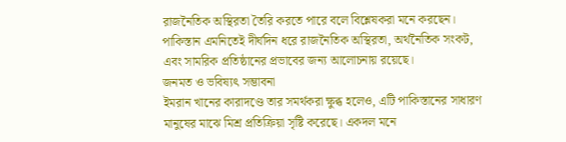রাজনৈতিক অস্থিরতা তৈরি করতে পারে বলে বিশ্লেষকরা মনে করছেন। পাকিস্তান এমনিতেই দীর্ঘদিন ধরে রাজনৈতিক অস্থিরতা, অর্থনৈতিক সংকট, এবং সামরিক প্রতিষ্ঠানের প্রভাবের জন্য আলোচনায় রয়েছে।
জনমত ও ভবিষ্যৎ সম্ভাবনা
ইমরান খানের কারাদণ্ডে তার সমর্থকরা ক্ষুব্ধ হলেও, এটি পাকিস্তানের সাধারণ মানুষের মাঝে মিশ্র প্রতিক্রিয়া সৃষ্টি করেছে। একদল মনে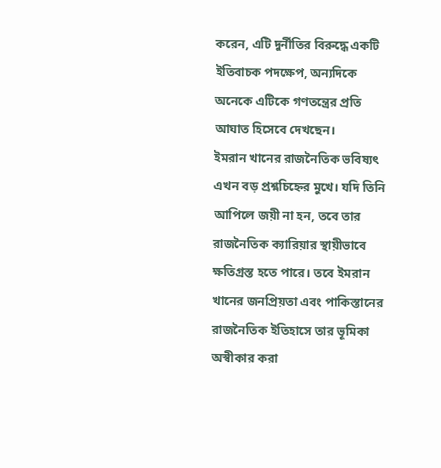করেন, এটি দুর্নীতির বিরুদ্ধে একটি ইতিবাচক পদক্ষেপ, অন্যদিকে অনেকে এটিকে গণতন্ত্রের প্রতি আঘাত হিসেবে দেখছেন।
ইমরান খানের রাজনৈতিক ভবিষ্যৎ এখন বড় প্রশ্নচিহ্নের মুখে। যদি তিনি আপিলে জয়ী না হন, তবে তার রাজনৈতিক ক্যারিয়ার স্থায়ীভাবে ক্ষতিগ্রস্ত হতে পারে। তবে ইমরান খানের জনপ্রিয়তা এবং পাকিস্তানের রাজনৈতিক ইতিহাসে তার ভূমিকা অস্বীকার করা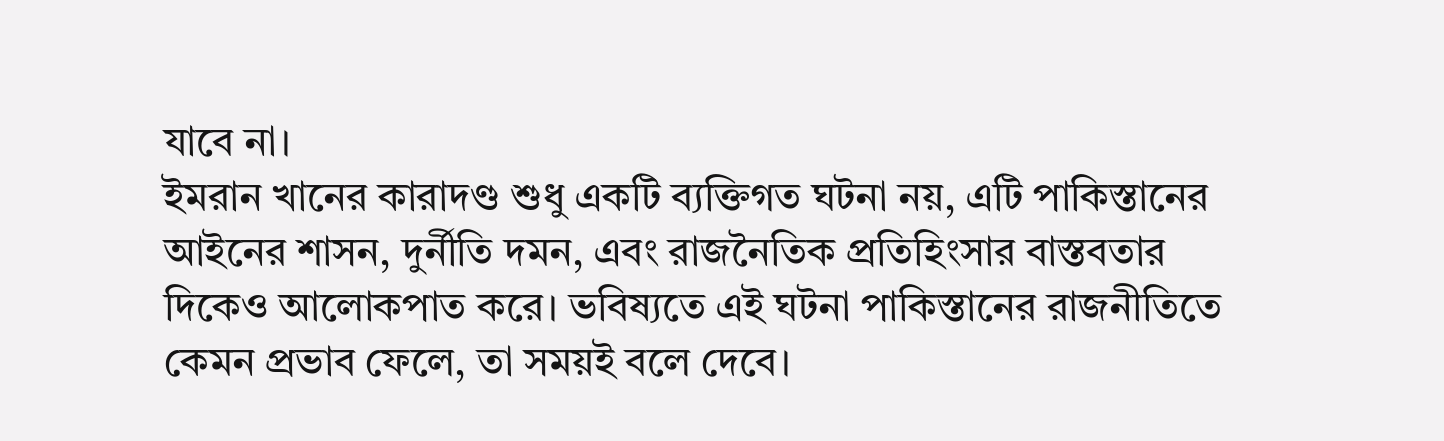যাবে না।
ইমরান খানের কারাদণ্ড শুধু একটি ব্যক্তিগত ঘটনা নয়, এটি পাকিস্তানের আইনের শাসন, দুর্নীতি দমন, এবং রাজনৈতিক প্রতিহিংসার বাস্তবতার দিকেও আলোকপাত করে। ভবিষ্যতে এই ঘটনা পাকিস্তানের রাজনীতিতে কেমন প্রভাব ফেলে, তা সময়ই বলে দেবে।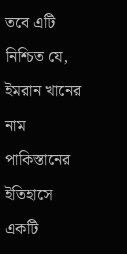তবে এটি নিশ্চিত যে, ইমরান খানের নাম পাকিস্তানের ইতিহাসে একটি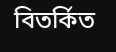বিতর্কিত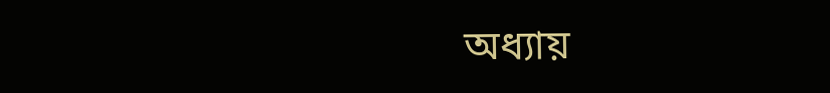অধ্যায়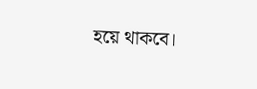হয়ে থাকবে।